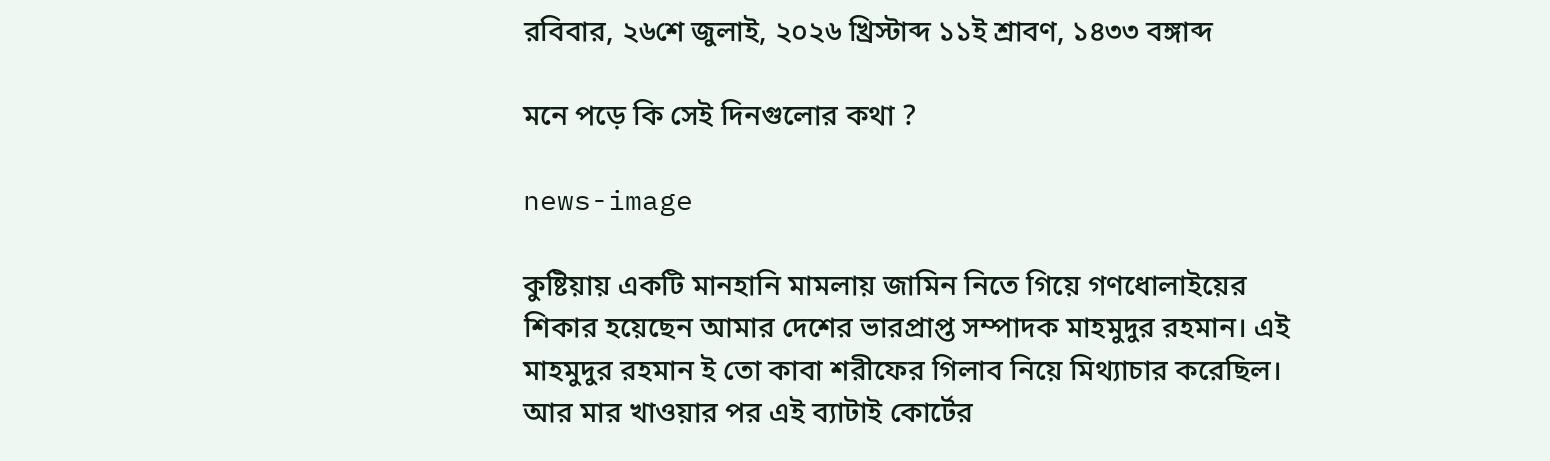রবিবার, ২৬শে জুলাই, ২০২৬ খ্রিস্টাব্দ ১১ই শ্রাবণ, ১৪৩৩ বঙ্গাব্দ

মনে পড়ে কি সেই দিনগুলোর কথা ?

news-image

কুষ্টিয়ায় একটি মানহানি মামলায় জামিন নিতে গিয়ে গণধোলাইয়ের শিকার হয়েছেন আমার দেশের ভারপ্রাপ্ত সম্পাদক মাহমুদুর রহমান। এই মাহমুদুর রহমান ই তো কাবা শরীফের গিলাব নিয়ে মিথ্যাচার করেছিল। আর মার খাওয়ার পর এই ব্যাটাই কোর্টের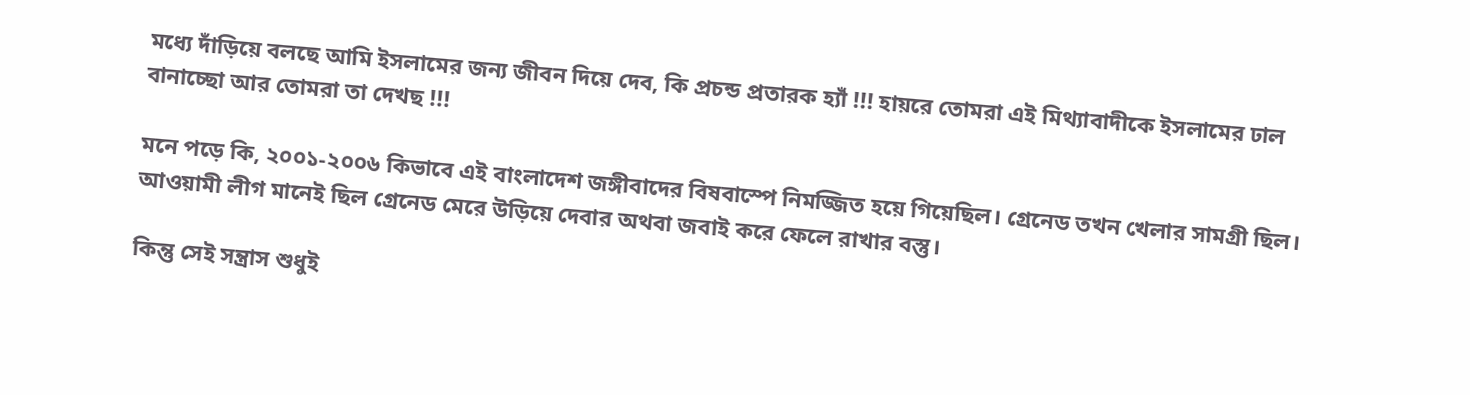মধ্যে দাঁড়িয়ে বলছে আমি ইসলামের জন্য জীবন দিয়ে দেব, কি প্রচন্ড প্রতারক হ্যাঁ !!! হায়রে তোমরা এই মিথ্যাবাদীকে ইসলামের ঢাল বানাচ্ছো আর তোমরা তা দেখছ ‍!!!

মনে পড়ে কি, ২০০১-২০০৬ কিভাবে এই বাংলাদেশ জঙ্গীবাদের বিষবাস্পে নিমজ্জিত হয়ে গিয়েছিল। গ্রেনেড তখন খেলার সামগ্রী ছিল। আওয়ামী লীগ মানেই ছিল গ্রেনেড মেরে উড়িয়ে দেবার অথবা জবাই করে ফেলে রাখার বস্তু।

কিন্তু সেই সন্ত্রাস শুধুই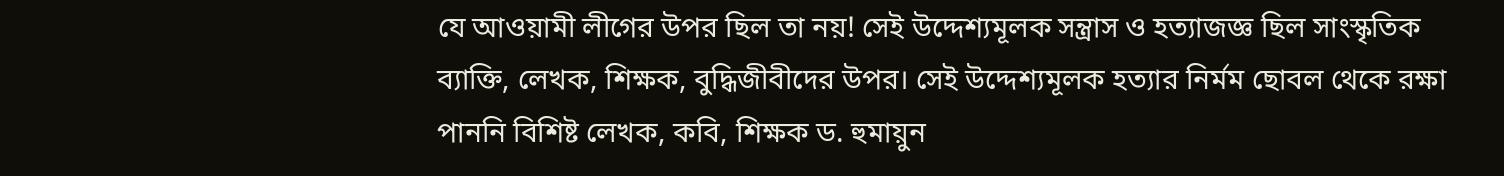যে আওয়ামী লীগের উপর ছিল তা নয়! সেই উদ্দেশ্যমূলক সন্ত্রাস ও হত্যাজজ্ঞ ছিল সাংস্কৃতিক ব্যাক্তি, লেখক, শিক্ষক, বুদ্ধিজীবীদের উপর। সেই উদ্দেশ্যমূলক হত্যার নির্মম ছোবল থেকে রক্ষা পাননি বিশিষ্ট লেখক, কবি, শিক্ষক ড. হুমায়ুন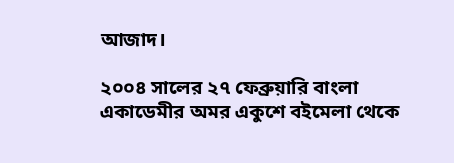আজাদ।

২০০৪ সালের ২৭ ফেব্রুয়ারি বাংলা একাডেমীর অমর একুশে বইমেলা থেকে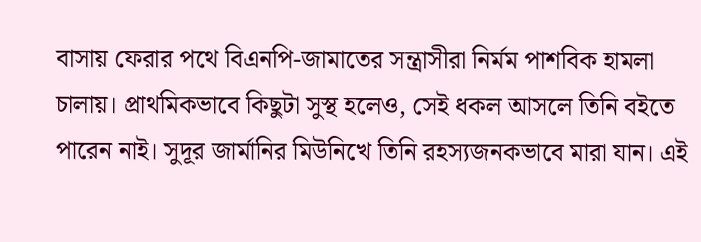বাসায় ফেরার পথে বিএনপি-জামাতের সন্ত্রাসীরা নির্মম পাশবিক হামলা চালায়। প্রাথমিকভাবে কিছুটা সুস্থ হলেও, সেই ধকল আসলে তিনি বইতে পারেন নাই। সুদূর জার্মানির মিউনিখে তিনি রহস্যজনকভাবে মারা যান। এই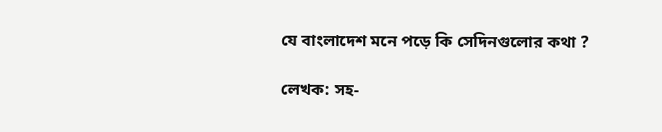যে বাংলাদেশ মনে পড়ে কি সেদিনগুলোর কথা ?

লেখক: সহ-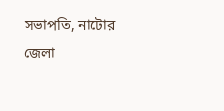সভাপতি, নাটোর জেলা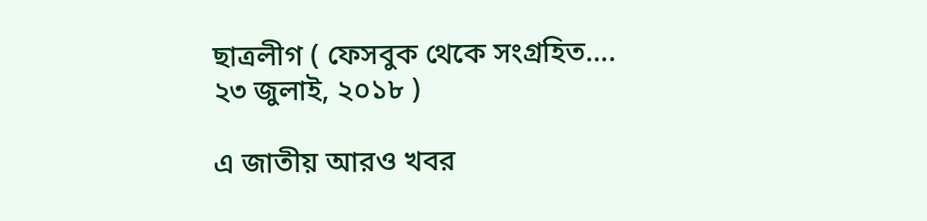ছাত্রলীগ ( ফেসবুক থেকে সংগ্রহিত….  ২৩ জুলাই, ২০১৮ )

এ জাতীয় আরও খবর